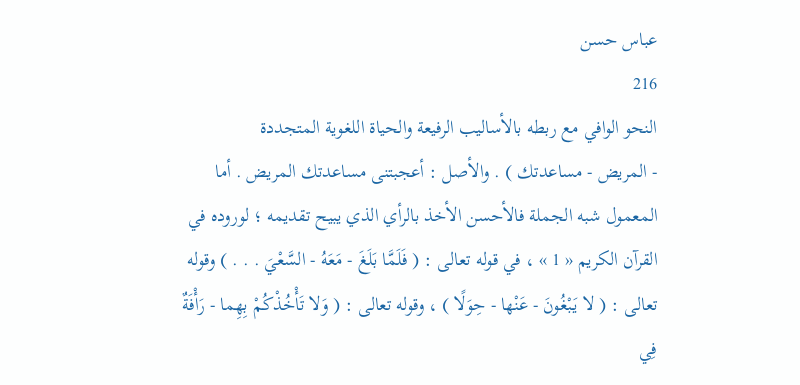عباس حسن
216
النحو الوافي مع ربطه بالأساليب الرفيعة والحياة اللغوية المتجددة
- المريض - مساعدتك ) . والأصل : أعجبتنى مساعدتك المريض . أما المعمول شبه الجملة فالأحسن الأخذ بالرأي الذي يبيح تقديمه ؛ لوروده في القرآن الكريم « 1 » ، في قوله تعالى : ( فَلَمَّا بَلَغَ - مَعَهُ - السَّعْيَ . . . ) وقوله تعالى : ( لا يَبْغُونَ - عَنْها - حِوَلًا ) ، وقوله تعالى : ( وَلا تَأْخُذْكُمْ بِهِما - رَأْفَةٌ فِي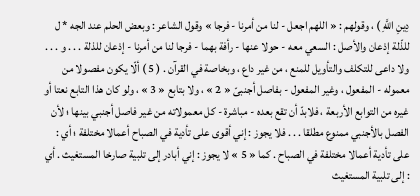دِينِ اللَّهِ ) ، وقولهم : « اللهم اجعل - لنا من أمرنا - فرجا » وقول الشاعر : وبعض الحلم عند الجه * ل للذّلة إذعان والأصل : السعي معه - حولا عنها - رأفة بهما - فرجا لنا من أمرنا - إذعان للذلة . . . و . . . ولا داعى للتكلف والتأويل للمنع ، من غير داع ، وبخاصة في القرآن . ( 5 ) ألّا يكون مفصولا من معموله - المفعول ، وغير المفعول - بفاصل أجنبىّ « 2 » ، ولا بتابع « 3 » ، ولو كان هذا التابع نعتا أو غيره من التوابع الأربعة ، فلابدّ أن تقع بعده - مباشرة - كل معمولاته من غير فاصل أجنبي بينها ؛ لأن الفصل بالأجنبي ممنوع مطلقا . . . فلا يجوز : إني أقوى على تأدية في الصباح أعمالا مختلفة ؛ أي : على تأدية أعمالا مختلفة في الصباح . كما « 5 » لا يجوز : إني أبادر إلى تلبية صارخا المستغيث . أي : إلى تلبية المستغيث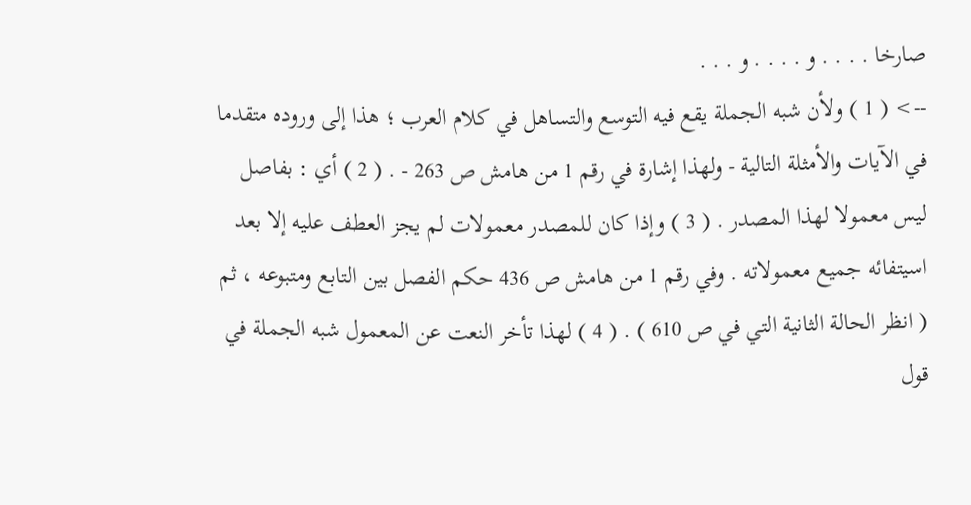صارخا . . . . و . . . . و . . .
--> ( 1 ) ولأن شبه الجملة يقع فيه التوسع والتساهل في كلام العرب ؛ هذا إلى وروده متقدما في الآيات والأمثلة التالية - ولهذا إشارة في رقم 1 من هامش ص 263 - . ( 2 ) أي : بفاصل ليس معمولا لهذا المصدر . ( 3 ) وإذا كان للمصدر معمولات لم يجز العطف عليه إلا بعد اسيتفائه جميع معمولاته . وفي رقم 1 من هامش ص 436 حكم الفصل بين التابع ومتبوعه ، ثم ( انظر الحالة الثانية التي في ص 610 ) . ( 4 ) لهذا تأخر النعت عن المعمول شبه الجملة في قول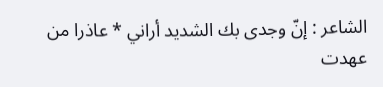الشاعر : إنّ وجدى بك الشديد أراني * عاذرا من عهدت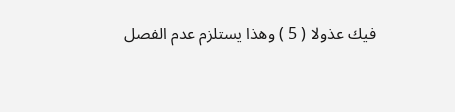فيك عذولا ( 5 ) وهذا يستلزم عدم الفصل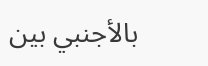بالأجنبي بين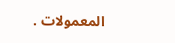المعمولات .